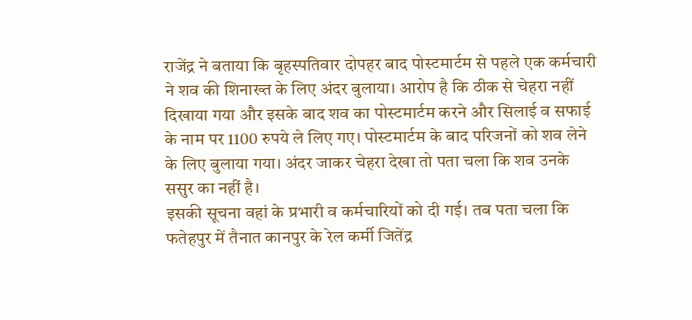राजेंद्र ने बताया कि बृहस्पतिवार दोपहर बाद पोस्टमार्टम से पहले एक कर्मचारी ने शव की शिनाख्त के लिए अंदर बुलाया। आरोप है कि ठीक से चेहरा नहीं दिखाया गया और इसके बाद शव का पोस्टमार्टम करने और सिलाई व सफाई के नाम पर 1100 रुपये ले लिए गए। पोस्टमार्टम के बाद परिजनों को शव लेने के लिए बुलाया गया। अंदर जाकर चेहरा देखा तो पता चला कि शव उनके ससुर का नहीं है।
इसकी सूचना वहां के प्रभारी व कर्मचारियों को दी गई। तब पता चला कि फतेहपुर में तैनात कानपुर के रेल कर्मी जितेंद्र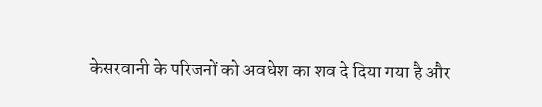केसरवानी के परिजनों को अवधेश का शव दे दिया गया है और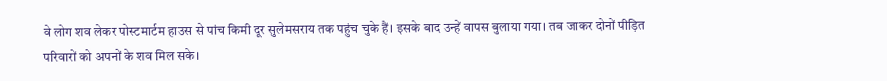वे लोग शव लेकर पोस्टमार्टम हाउस से पांच किमी दूर सुलेमसराय तक पहुंच चुके हैं। इसके बाद उन्हें वापस बुलाया गया। तब जाकर दोनों पीड़ित परिवारों को अपनों के शव मिल सके।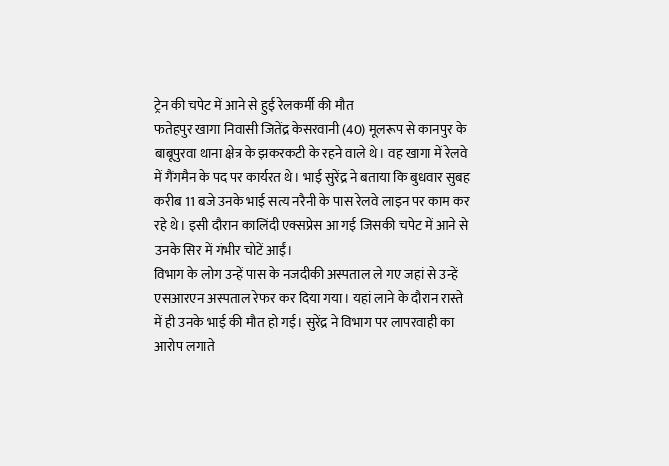ट्रेन की चपेट में आने से हुई रेलकर्मी की मौत
फतेहपुर खागा निवासी जितेंद्र केसरवानी (40) मूलरूप से कानपुर के बाबूपुरवा थाना क्षेत्र के झकरकटी के रहने वाले थे। वह खागा में रेलवे में गैंगमैन के पद पर कार्यरत थे। भाई सुरेंद्र ने बताया कि बुधवार सुबह करीब 11 बजे उनके भाई सत्य नरैनी के पास रेलवे लाइन पर काम कर रहे थे। इसी दौरान कालिंदी एक्सप्रेस आ गई जिसकी चपेट में आने से उनके सिर में गंभीर चोटें आईं।
विभाग के लोग उन्हें पास के नजदीकी अस्पताल ले गए जहां से उन्हें एसआरएन अस्पताल रेफर कर दिया गया। यहां लाने के दौरान रास्ते में ही उनके भाई की मौत हो गई। सुरेंद्र ने विभाग पर लापरवाही का आरोप लगाते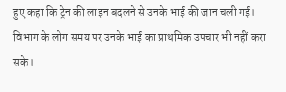हुए कहा कि ट्रेन की लाइन बदलने से उनके भाई की जान चली गई। विभाग के लोग समय पर उनके भाई का प्राथमिक उपचार भी नहीं करा सके।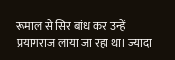रूमाल से सिर बांध कर उन्हें प्रयागराज लाया जा रहा था। ज्यादा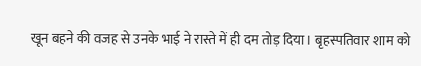खून बहने की वजह से उनके भाई ने रास्ते में ही दम तोड़ दिया। बृहस्पतिवार शाम को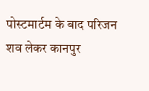पोस्टमार्टम के बाद परिजन शव लेकर कानपुर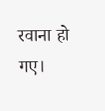रवाना हो गए।